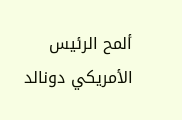ألمح الرئيس الأمريكي دونالد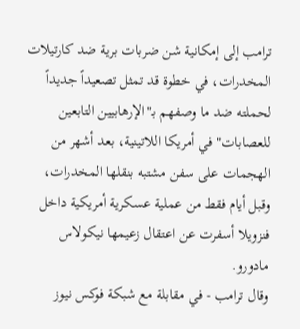ترامب إلى إمكانية شن ضربات برية ضد كارتيلات المخدرات، في خطوة قد تمثل تصعيداً جديداً لحملته ضد ما وصفهم بـ"الإرهابيين التابعين للعصابات" في أمريكا اللاتينية، بعد أشهر من الهجمات على سفن مشتبه بنقلها المخدرات، وقبل أيام فقط من عملية عسكرية أمريكية داخل فنزويلا أسفرت عن اعتقال زعيمها نيكولاس مادورو.
وقال ترامب - في مقابلة مع شبكة فوكس نيوز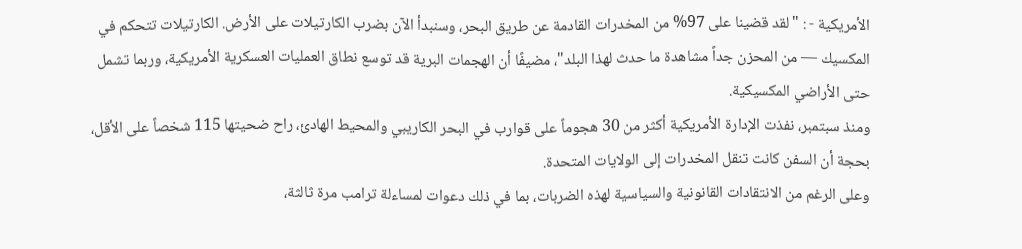الأمريكية - : "لقد قضينا على 97% من المخدرات القادمة عن طريق البحر، وسنبدأ الآن بضرب الكارتيلات على الأرض. الكارتيلات تتحكم في المكسيك — من المحزن جداً مشاهدة ما حدث لهذا البلد"، مضيفًا أن الهجمات البرية قد توسع نطاق العمليات العسكرية الأمريكية، وربما تشمل حتى الأراضي المكسيكية.
ومنذ سبتمبر، نفذت الإدارة الأمريكية أكثر من 30 هجوماً على قوارب في البحر الكاريبي والمحيط الهادئ، راح ضحيتها 115 شخصاً على الأقل، بحجة أن السفن كانت تنقل المخدرات إلى الولايات المتحدة.
وعلى الرغم من الانتقادات القانونية والسياسية لهذه الضربات، بما في ذلك دعوات لمساءلة ترامب مرة ثالثة،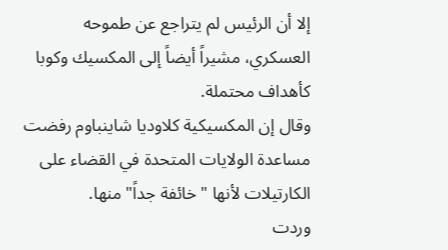إلا أن الرئيس لم يتراجع عن طموحه العسكري، مشيراً أيضاً إلى المكسيك وكوبا كأهداف محتملة.
وقال إن المكسيكية كلاوديا شاينباوم رفضت مساعدة الولايات المتحدة في القضاء على الكارتيلات لأنها "خائفة جداً" منها.
وردت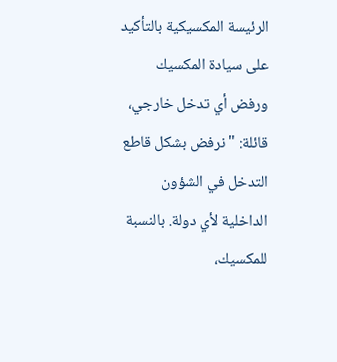الرئيسة المكسيكية بالتأكيد على سيادة المكسيك ورفض أي تدخل خارجي، قائلة: "نرفض بشكل قاطع التدخل في الشؤون الداخلية لأي دولة. بالنسبة للمكسيك،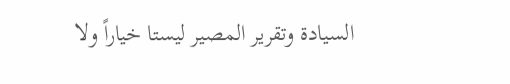السيادة وتقرير المصير ليستا خياراً ولا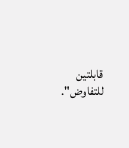قابلتين للتفاوض".